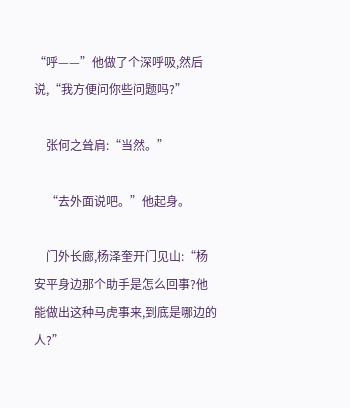“呼——”他做了个深呼吸,然后说,“我方便问你些问题吗?”

    张何之耸肩:“当然。”

    “去外面说吧。”他起身。

    门外长廊,杨泽奎开门见山:“杨安平身边那个助手是怎么回事?他能做出这种马虎事来,到底是哪边的人?”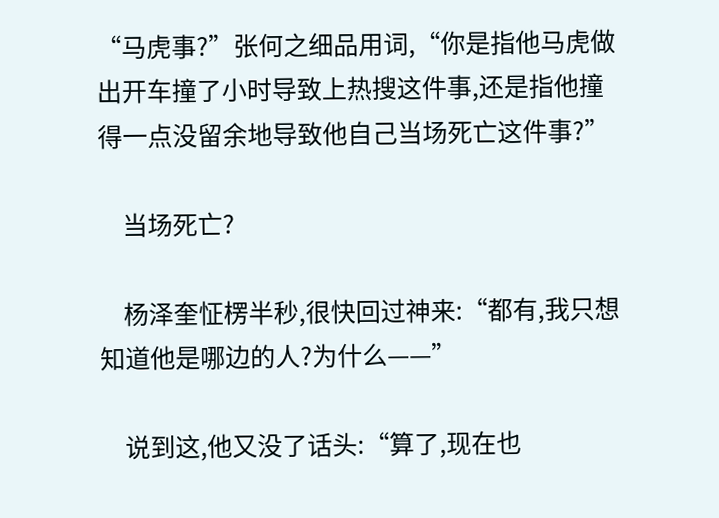“马虎事?”张何之细品用词,“你是指他马虎做出开车撞了小时导致上热搜这件事,还是指他撞得一点没留余地导致他自己当场死亡这件事?”

    当场死亡?

    杨泽奎怔楞半秒,很快回过神来:“都有,我只想知道他是哪边的人?为什么——”

    说到这,他又没了话头:“算了,现在也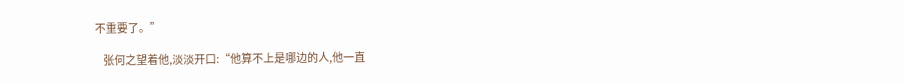不重要了。”

    张何之望着他,淡淡开口:“他算不上是哪边的人,他一直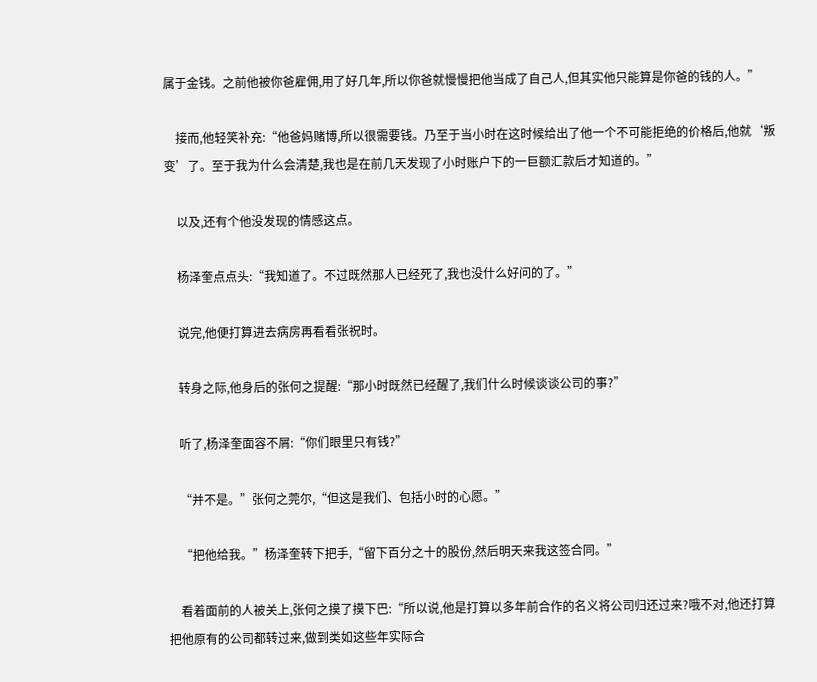属于金钱。之前他被你爸雇佣,用了好几年,所以你爸就慢慢把他当成了自己人,但其实他只能算是你爸的钱的人。”

    接而,他轻笑补充:“他爸妈赌博,所以很需要钱。乃至于当小时在这时候给出了他一个不可能拒绝的价格后,他就‘叛变’了。至于我为什么会清楚,我也是在前几天发现了小时账户下的一巨额汇款后才知道的。”

    以及,还有个他没发现的情感这点。

    杨泽奎点点头:“我知道了。不过既然那人已经死了,我也没什么好问的了。”

    说完,他便打算进去病房再看看张祝时。

    转身之际,他身后的张何之提醒:“那小时既然已经醒了,我们什么时候谈谈公司的事?”

    听了,杨泽奎面容不屑:“你们眼里只有钱?”

    “并不是。”张何之莞尔,“但这是我们、包括小时的心愿。”

    “把他给我。”杨泽奎转下把手,“留下百分之十的股份,然后明天来我这签合同。”

    看着面前的人被关上,张何之摸了摸下巴:“所以说,他是打算以多年前合作的名义将公司归还过来?哦不对,他还打算把他原有的公司都转过来,做到类如这些年实际合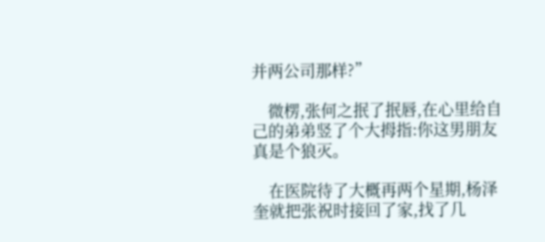并两公司那样?”

    微楞,张何之抿了抿唇,在心里给自己的弟弟竖了个大拇指:你这男朋友真是个狼灭。

    在医院待了大概再两个星期,杨泽奎就把张祝时接回了家,找了几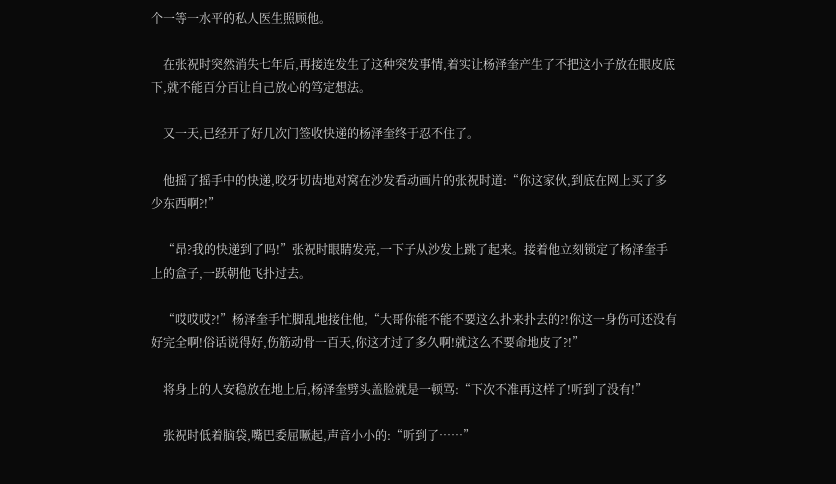个一等一水平的私人医生照顾他。

    在张祝时突然消失七年后,再接连发生了这种突发事情,着实让杨泽奎产生了不把这小子放在眼皮底下,就不能百分百让自己放心的笃定想法。

    又一天,已经开了好几次门签收快递的杨泽奎终于忍不住了。

    他摇了摇手中的快递,咬牙切齿地对窝在沙发看动画片的张祝时道:“你这家伙,到底在网上买了多少东西啊?!”

    “昂?我的快递到了吗!”张祝时眼睛发亮,一下子从沙发上跳了起来。接着他立刻锁定了杨泽奎手上的盒子,一跃朝他飞扑过去。

    “哎哎哎?!”杨泽奎手忙脚乱地接住他,“大哥你能不能不要这么扑来扑去的?!你这一身伤可还没有好完全啊!俗话说得好,伤筋动骨一百天,你这才过了多久啊!就这么不要命地皮了?!”

    将身上的人安稳放在地上后,杨泽奎劈头盖脸就是一顿骂:“下次不准再这样了!听到了没有!”

    张祝时低着脑袋,嘴巴委屈噘起,声音小小的:“听到了……”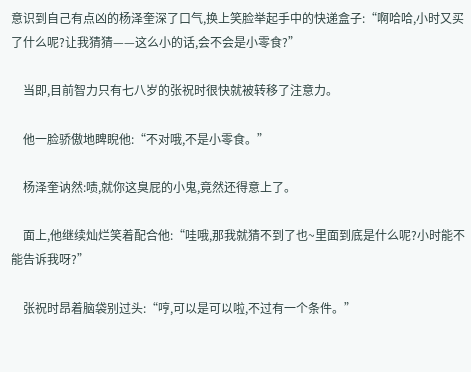意识到自己有点凶的杨泽奎深了口气,换上笑脸举起手中的快递盒子:“啊哈哈,小时又买了什么呢?让我猜猜——这么小的话,会不会是小零食?”

    当即,目前智力只有七八岁的张祝时很快就被转移了注意力。

    他一脸骄傲地睥睨他:“不对哦,不是小零食。”

    杨泽奎讷然:啧,就你这臭屁的小鬼,竟然还得意上了。

    面上,他继续灿烂笑着配合他:“哇哦,那我就猜不到了也~里面到底是什么呢?小时能不能告诉我呀?”

    张祝时昂着脑袋别过头:“哼,可以是可以啦,不过有一个条件。”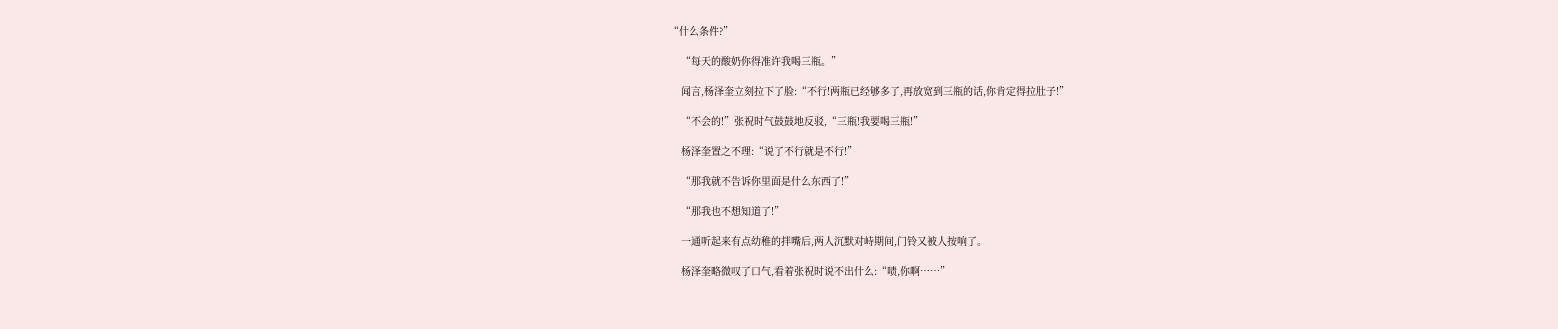“什么条件?”

    “每天的酸奶你得准许我喝三瓶。”

    闻言,杨泽奎立刻拉下了脸:“不行!两瓶已经够多了,再放宽到三瓶的话,你肯定得拉肚子!”

    “不会的!”张祝时气鼓鼓地反驳,“三瓶!我要喝三瓶!”

    杨泽奎置之不理:“说了不行就是不行!”

    “那我就不告诉你里面是什么东西了!”

    “那我也不想知道了!”

    一通听起来有点幼稚的拌嘴后,两人沉默对峙期间,门铃又被人按响了。

    杨泽奎略微叹了口气,看着张祝时说不出什么:“啧,你啊……”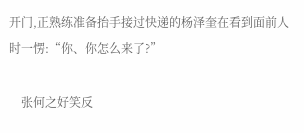开门,正熟练准备抬手接过快递的杨泽奎在看到面前人时一愣:“你、你怎么来了?”

    张何之好笑反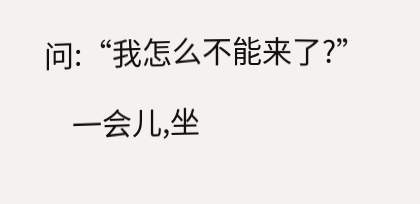问:“我怎么不能来了?”

    一会儿,坐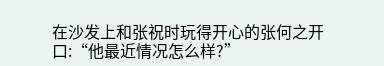在沙发上和张祝时玩得开心的张何之开口:“他最近情况怎么样?”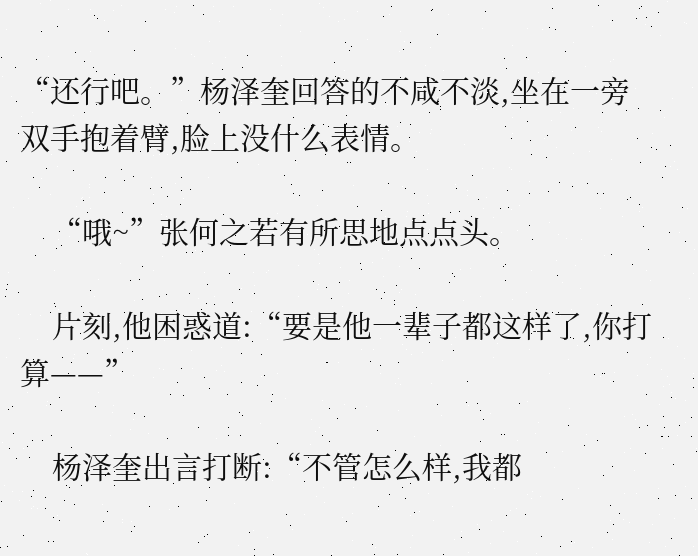“还行吧。”杨泽奎回答的不咸不淡,坐在一旁双手抱着臂,脸上没什么表情。

    “哦~”张何之若有所思地点点头。

    片刻,他困惑道:“要是他一辈子都这样了,你打算——”

    杨泽奎出言打断:“不管怎么样,我都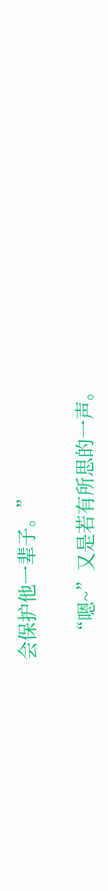会保护他一辈子。”

    “嗯~”又是若有所思的一声。